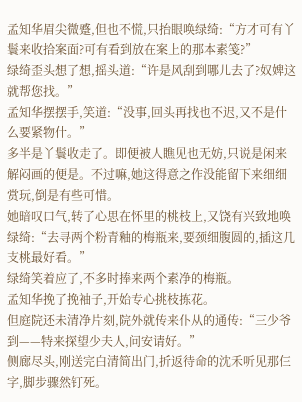孟知华眉尖微蹙,但也不慌,只抬眼唤绿绮:“方才可有丫鬟来收拾案面?可有看到放在案上的那本素笺?”
绿绮歪头想了想,摇头道:“许是风刮到哪儿去了?奴婢这就帮您找。”
孟知华摆摆手,笑道:“没事,回头再找也不迟,又不是什么要紧物什。”
多半是丫鬟收走了。即便被人瞧见也无妨,只说是闲来解闷画的便是。不过嘛,她这得意之作没能留下来细细赏玩,倒是有些可惜。
她暗叹口气,转了心思在怀里的桃枝上,又饶有兴致地唤绿绮:“去寻两个粉青釉的梅瓶来,要颈细腹圆的,插这几支桃最好看。”
绿绮笑着应了,不多时捧来两个素净的梅瓶。
孟知华挽了挽袖子,开始专心挑枝拣花。
但庭院还未清净片刻,院外就传来仆从的通传:“三少爷到——特来探望少夫人,问安请好。”
侧廊尽头,刚送完白清简出门,折返待命的沈禾听见那仨字,脚步骤然钉死。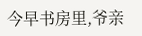今早书房里,爷亲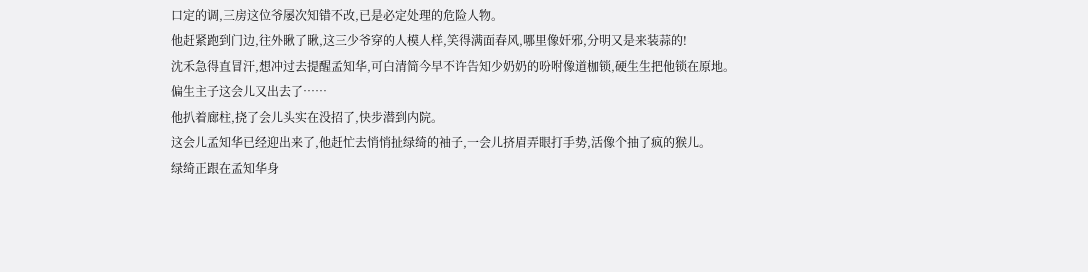口定的调,三房这位爷屡次知错不改,已是必定处理的危险人物。
他赶紧跑到门边,往外瞅了瞅,这三少爷穿的人模人样,笑得满面春风,哪里像奸邪,分明又是来装蒜的!
沈禾急得直冒汗,想冲过去提醒孟知华,可白清简今早不许告知少奶奶的吩咐像道枷锁,硬生生把他锁在原地。
偏生主子这会儿又出去了……
他扒着廊柱,挠了会儿头实在没招了,快步潜到内院。
这会儿孟知华已经迎出来了,他赶忙去悄悄扯绿绮的袖子,一会儿挤眉弄眼打手势,活像个抽了疯的猴儿。
绿绮正跟在孟知华身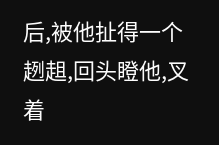后,被他扯得一个趔趄,回头瞪他,叉着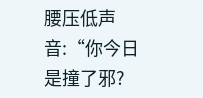腰压低声音:“你今日是撞了邪?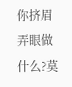你挤眉弄眼做什么?莫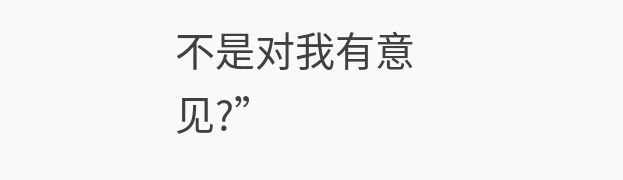不是对我有意见?”